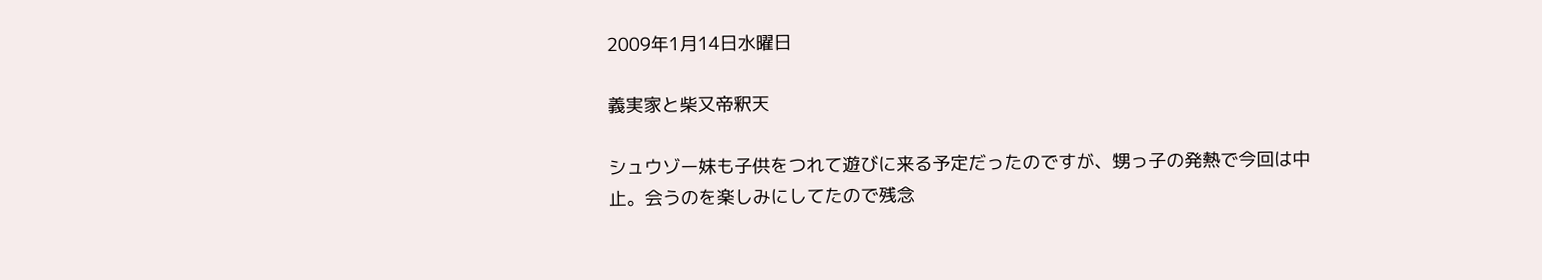2009年1月14日水曜日

義実家と柴又帝釈天

シュウゾー妹も子供をつれて遊びに来る予定だったのですが、甥っ子の発熱で今回は中止。会うのを楽しみにしてたので残念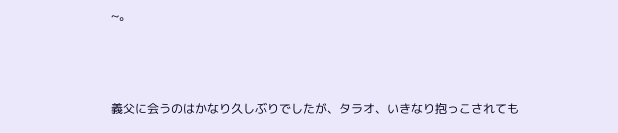~。



義父に会うのはかなり久しぶりでしたが、タラオ、いきなり抱っこされても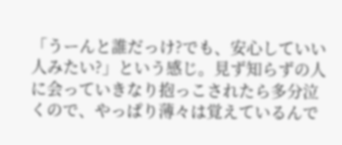「うーんと誰だっけ?でも、安心していい人みたい?」という感じ。見ず知らずの人に会っていきなり抱っこされたら多分泣くので、やっぱり薄々は覚えているんで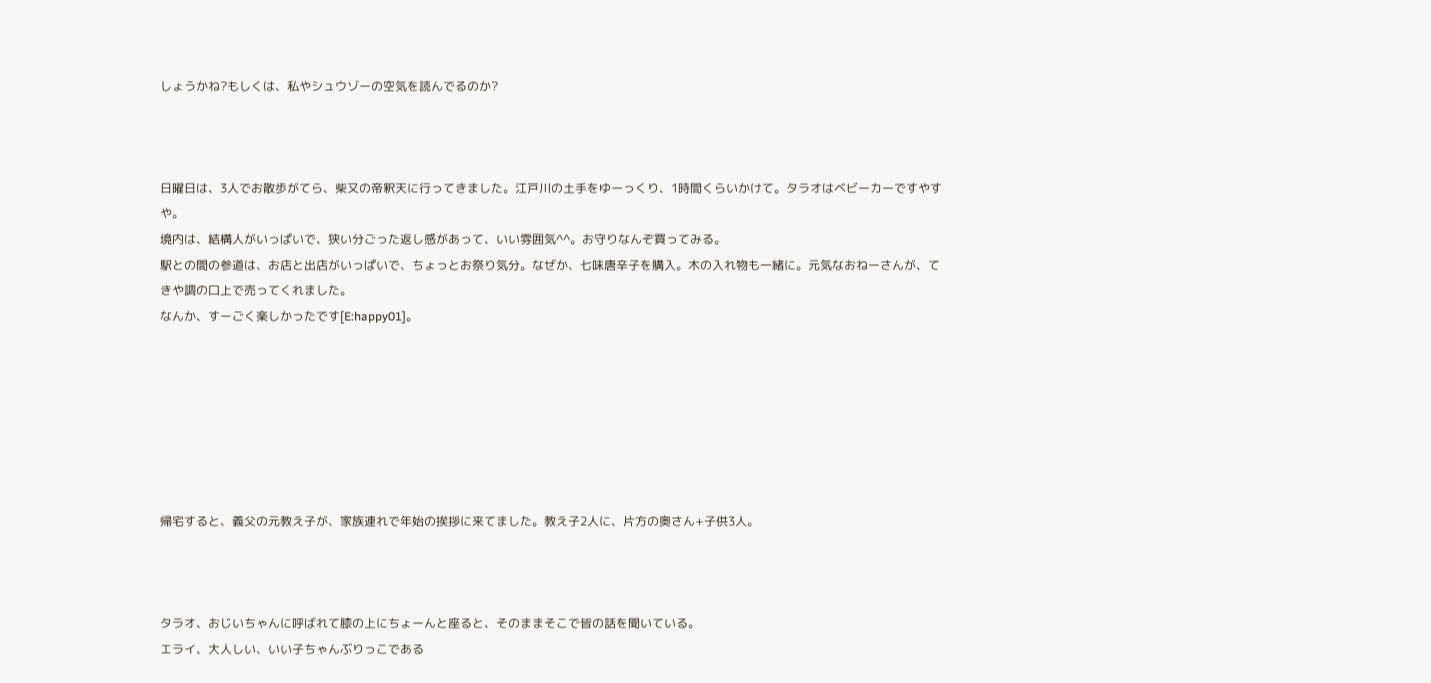しょうかね?もしくは、私やシュウゾーの空気を読んでるのか?



日曜日は、3人でお散歩がてら、柴又の帝釈天に行ってきました。江戸川の土手をゆーっくり、1時間くらいかけて。タラオはベビーカーですやすや。
境内は、結構人がいっぱいで、狭い分ごった返し感があって、いい雰囲気^^。お守りなんぞ買ってみる。
駅との間の参道は、お店と出店がいっぱいで、ちょっとお祭り気分。なぜか、七味唐辛子を購入。木の入れ物も一緒に。元気なおねーさんが、てきや調の口上で売ってくれました。
なんか、すーごく楽しかったです[E:happy01]。







帰宅すると、義父の元教え子が、家族連れで年始の挨拶に来てました。教え子2人に、片方の奥さん+子供3人。



タラオ、おじいちゃんに呼ばれて膝の上にちょーんと座ると、そのままそこで皆の話を聞いている。
エライ、大人しい、いい子ちゃんぶりっこである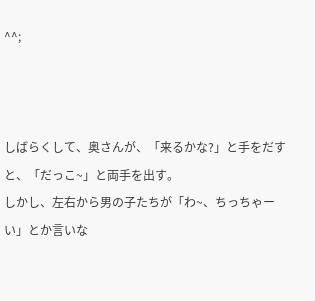^^;



しばらくして、奥さんが、「来るかな?」と手をだすと、「だっこ~」と両手を出す。
しかし、左右から男の子たちが「わ~、ちっちゃーい」とか言いな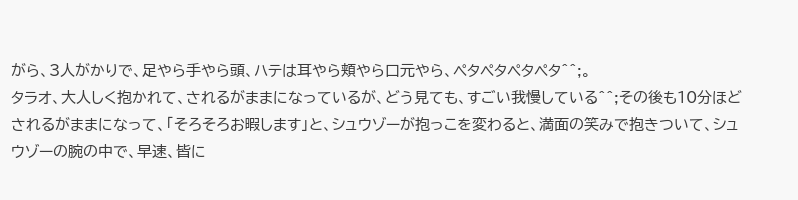がら、3人がかりで、足やら手やら頭、ハテは耳やら頬やら口元やら、ペタペタペタペタ^^;。
タラオ、大人しく抱かれて、されるがままになっているが、どう見ても、すごい我慢している^^;その後も10分ほどされるがままになって、「そろそろお暇します」と、シュウゾーが抱っこを変わると、満面の笑みで抱きついて、シュウゾーの腕の中で、早速、皆に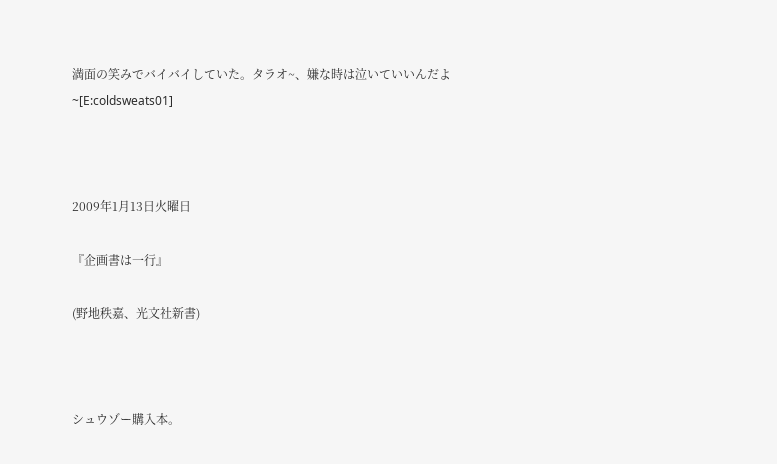満面の笑みでバイバイしていた。タラオ~、嫌な時は泣いていいんだよ~[E:coldsweats01]



2009年1月13日火曜日

『企画書は一行』

(野地秩嘉、光文社新書)



シュウゾー購入本。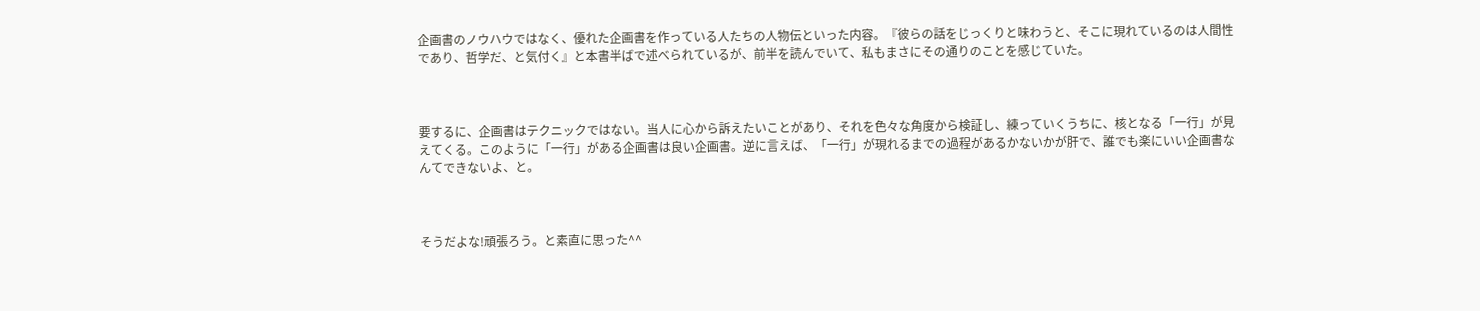企画書のノウハウではなく、優れた企画書を作っている人たちの人物伝といった内容。『彼らの話をじっくりと味わうと、そこに現れているのは人間性であり、哲学だ、と気付く』と本書半ばで述べられているが、前半を読んでいて、私もまさにその通りのことを感じていた。



要するに、企画書はテクニックではない。当人に心から訴えたいことがあり、それを色々な角度から検証し、練っていくうちに、核となる「一行」が見えてくる。このように「一行」がある企画書は良い企画書。逆に言えば、「一行」が現れるまでの過程があるかないかが肝で、誰でも楽にいい企画書なんてできないよ、と。



そうだよな!頑張ろう。と素直に思った^^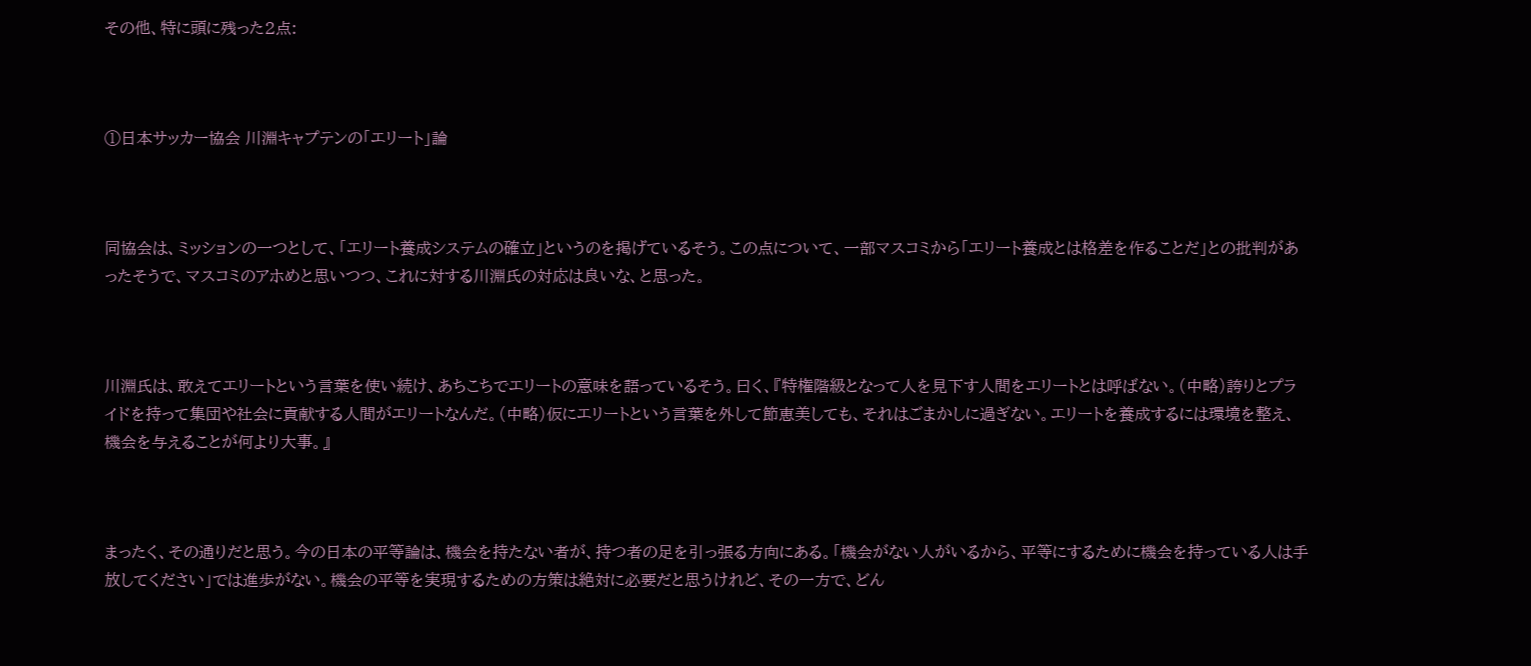その他、特に頭に残った2点:



①日本サッカー協会 川淵キャプテンの「エリート」論



同協会は、ミッションの一つとして、「エリート養成システムの確立」というのを掲げているそう。この点について、一部マスコミから「エリート養成とは格差を作ることだ」との批判があったそうで、マスコミのアホめと思いつつ、これに対する川淵氏の対応は良いな、と思った。



川淵氏は、敢えてエリートという言葉を使い続け、あちこちでエリートの意味を語っているそう。曰く、『特権階級となって人を見下す人間をエリートとは呼ばない。(中略)誇りとプライドを持って集団や社会に貢献する人間がエリートなんだ。(中略)仮にエリートという言葉を外して節恵美しても、それはごまかしに過ぎない。エリートを養成するには環境を整え、機会を与えることが何より大事。』



まったく、その通りだと思う。今の日本の平等論は、機会を持たない者が、持つ者の足を引っ張る方向にある。「機会がない人がいるから、平等にするために機会を持っている人は手放してください」では進歩がない。機会の平等を実現するための方策は絶対に必要だと思うけれど、その一方で、どん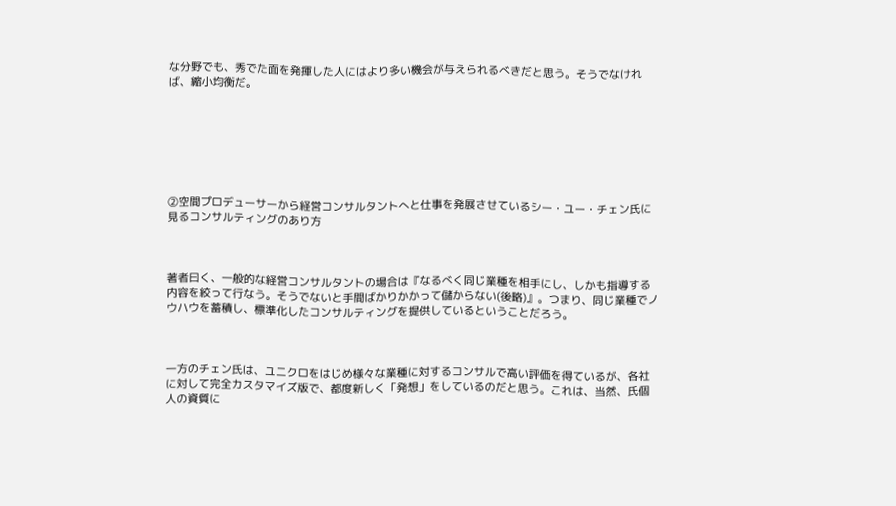な分野でも、秀でた面を発揮した人にはより多い機会が与えられるべきだと思う。そうでなければ、縮小均衡だ。







②空間プロデューサーから経営コンサルタントへと仕事を発展させているシー・ユー・チェン氏に見るコンサルティングのあり方



著者曰く、一般的な経営コンサルタントの場合は『なるべく同じ業種を相手にし、しかも指導する内容を絞って行なう。そうでないと手間ばかりかかって儲からない(後略)』。つまり、同じ業種でノウハウを蓄積し、標準化したコンサルティングを提供しているということだろう。



一方のチェン氏は、ユニクロをはじめ様々な業種に対するコンサルで高い評価を得ているが、各社に対して完全カスタマイズ版で、都度新しく「発想」をしているのだと思う。これは、当然、氏個人の資質に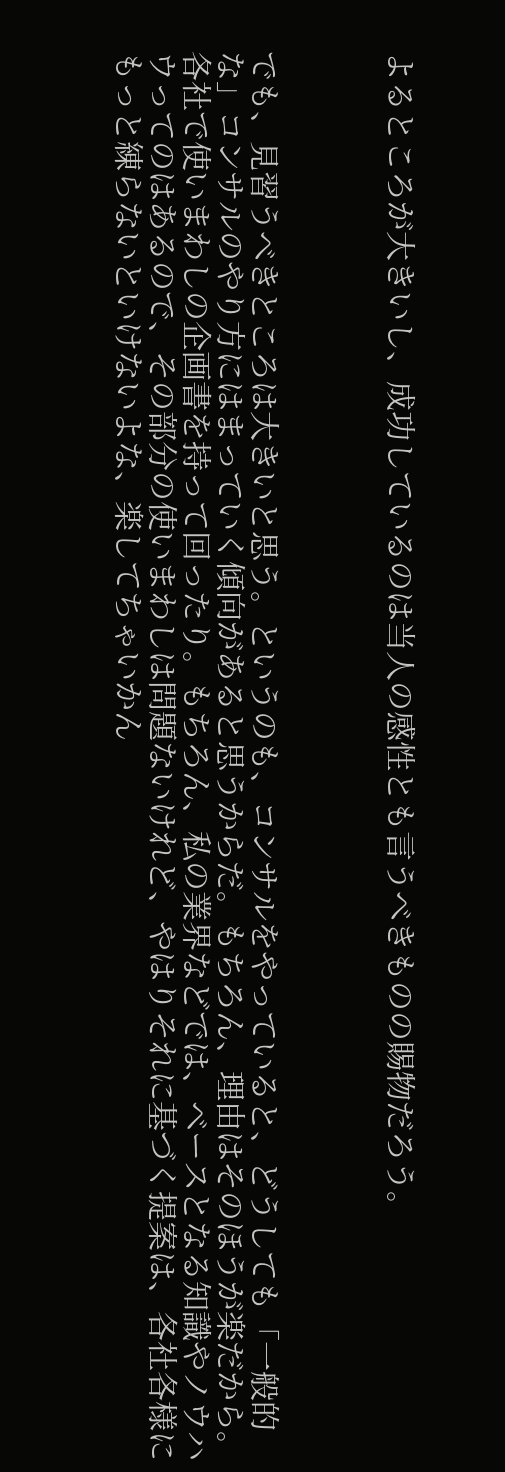よるところが大きいし、成功しているのは当人の感性とも言うべきものの賜物だろう。



でも、見習うべきところは大きいと思う。というのも、コンサルをやっていると、どうしても「一般的な」コンサルのやり方にはまっていく傾向があると思うからだ。もちろん、理由はそのほうが楽だから。各社で使いまわしの企画書を持って回ったり。もちろん、私の業界などでは、ベースとなる知識やノウハウってのはあるので、その部分の使いまわしは問題ないけれど、やはりそれに基づく提案は、各社各様にもっと練らないといけないよな、楽してちゃいかん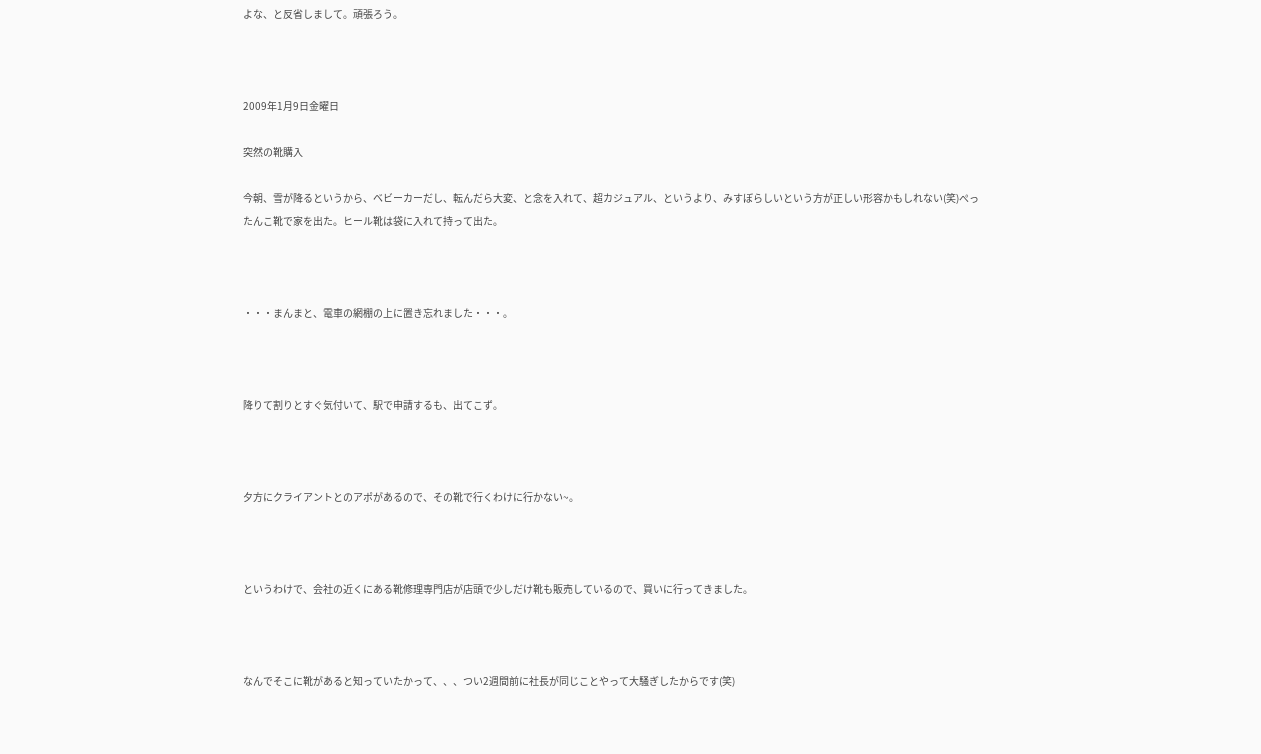よな、と反省しまして。頑張ろう。



2009年1月9日金曜日

突然の靴購入

今朝、雪が降るというから、ベビーカーだし、転んだら大変、と念を入れて、超カジュアル、というより、みすぼらしいという方が正しい形容かもしれない(笑)ぺったんこ靴で家を出た。ヒール靴は袋に入れて持って出た。



・・・まんまと、電車の網棚の上に置き忘れました・・・。



降りて割りとすぐ気付いて、駅で申請するも、出てこず。



夕方にクライアントとのアポがあるので、その靴で行くわけに行かない~。



というわけで、会社の近くにある靴修理専門店が店頭で少しだけ靴も販売しているので、買いに行ってきました。



なんでそこに靴があると知っていたかって、、、つい2週間前に社長が同じことやって大騒ぎしたからです(笑)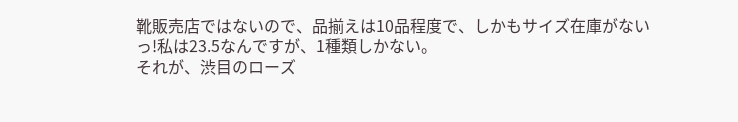靴販売店ではないので、品揃えは10品程度で、しかもサイズ在庫がないっ!私は23.5なんですが、1種類しかない。
それが、渋目のローズ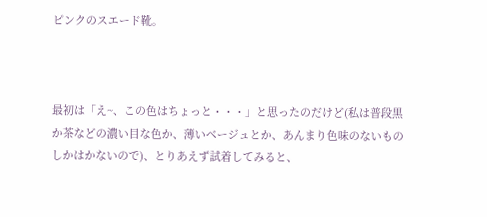ピンクのスエード靴。



最初は「え~、この色はちょっと・・・」と思ったのだけど(私は普段黒か茶などの濃い目な色か、薄いベージュとか、あんまり色味のないものしかはかないので)、とりあえず試着してみると、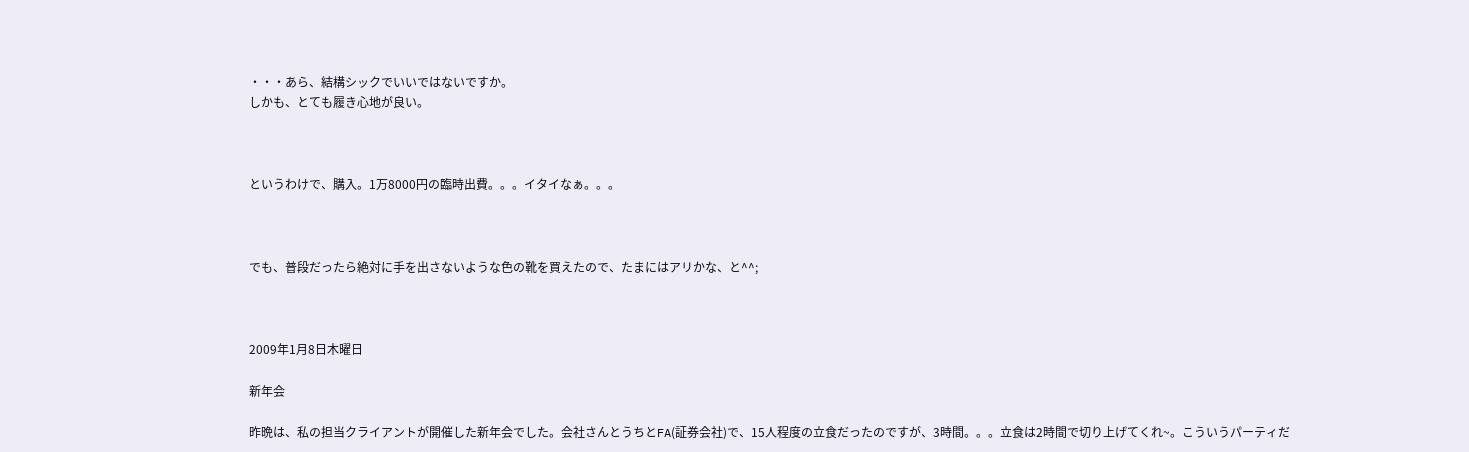・・・あら、結構シックでいいではないですか。
しかも、とても履き心地が良い。



というわけで、購入。1万8000円の臨時出費。。。イタイなぁ。。。



でも、普段だったら絶対に手を出さないような色の靴を買えたので、たまにはアリかな、と^^;



2009年1月8日木曜日

新年会

昨晩は、私の担当クライアントが開催した新年会でした。会社さんとうちとFA(証券会社)で、15人程度の立食だったのですが、3時間。。。立食は2時間で切り上げてくれ~。こういうパーティだ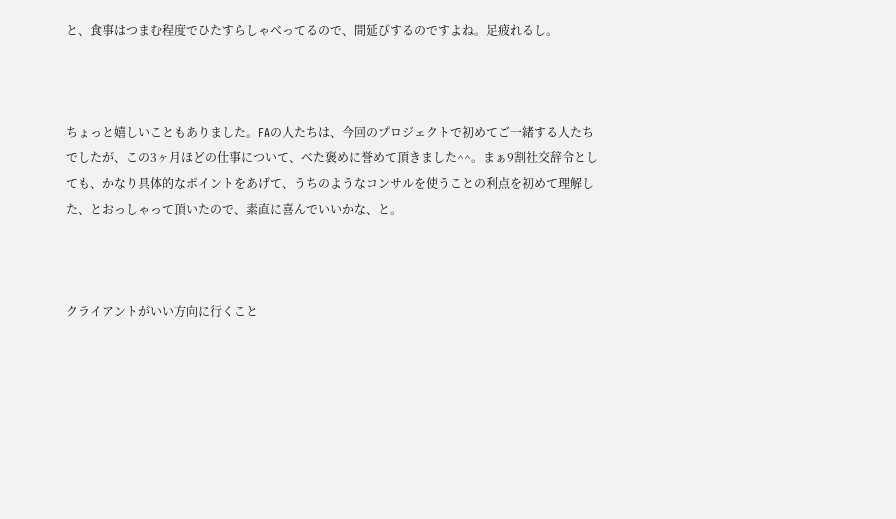と、食事はつまむ程度でひたすらしゃべってるので、間延びするのですよね。足疲れるし。



ちょっと嬉しいこともありました。FAの人たちは、今回のプロジェクトで初めてご一緒する人たちでしたが、この3ヶ月ほどの仕事について、べた褒めに誉めて頂きました^^。まぁ9割社交辞令としても、かなり具体的なポイントをあげて、うちのようなコンサルを使うことの利点を初めて理解した、とおっしゃって頂いたので、素直に喜んでいいかな、と。



クライアントがいい方向に行くこと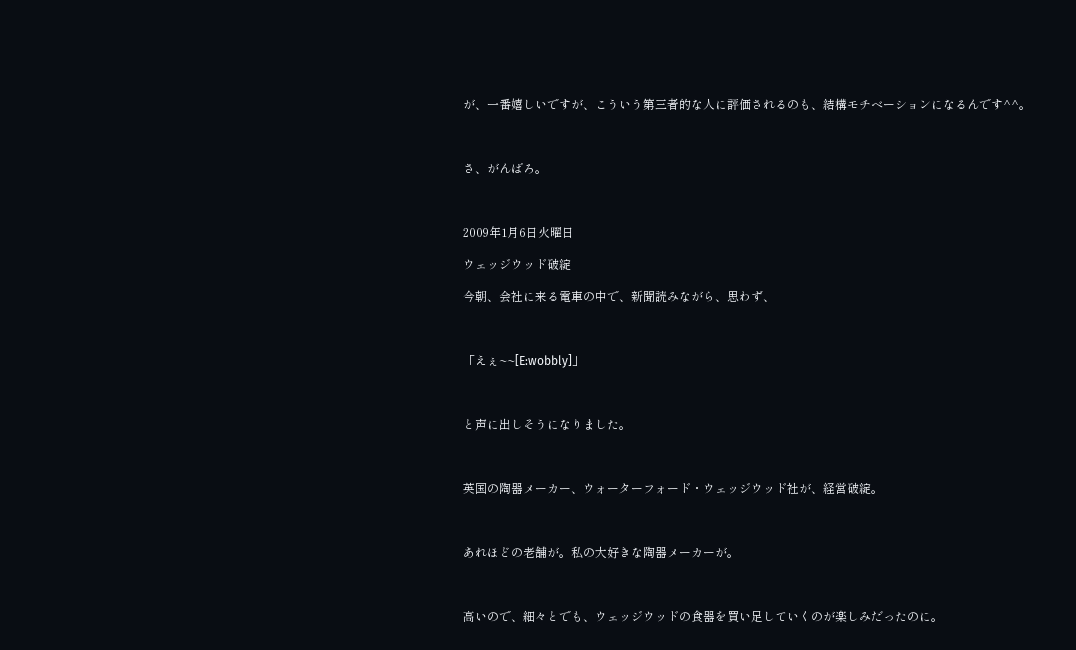が、一番嬉しいですが、こういう第三者的な人に評価されるのも、結構モチベーションになるんです^^。



さ、がんばろ。



2009年1月6日火曜日

ウェッジウッド破綻

今朝、会社に来る電車の中で、新聞読みながら、思わず、



「えぇ~~[E:wobbly]」



と声に出しそうになりました。



英国の陶器メーカー、ウォーターフォード・ウェッジウッド社が、経営破綻。



あれほどの老舗が。私の大好きな陶器メーカーが。



高いので、細々とでも、ウェッジウッドの食器を買い足していくのが楽しみだったのに。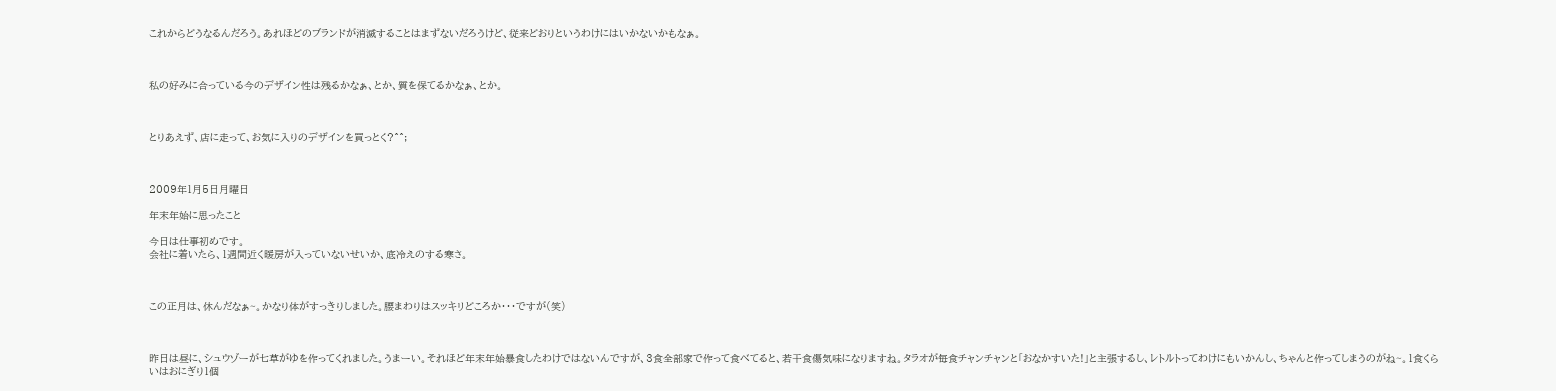これからどうなるんだろう。あれほどのブランドが消滅することはまずないだろうけど、従来どおりというわけにはいかないかもなぁ。



私の好みに合っている今のデザイン性は残るかなぁ、とか、質を保てるかなぁ、とか。



とりあえず、店に走って、お気に入りのデザインを買っとく?^^;



2009年1月5日月曜日

年末年始に思ったこと

今日は仕事初めです。
会社に着いたら、1週間近く暖房が入っていないせいか、底冷えのする寒さ。



この正月は、休んだなぁ~。かなり体がすっきりしました。腰まわりはスッキリどころか・・・ですが(笑)



昨日は昼に、シュウゾーが七草がゆを作ってくれました。うまーい。それほど年末年始暴食したわけではないんですが、3食全部家で作って食べてると、若干食傷気味になりますね。タラオが毎食チャンチャンと「おなかすいた!」と主張するし、レトルトってわけにもいかんし、ちゃんと作ってしまうのがね~。1食くらいはおにぎり1個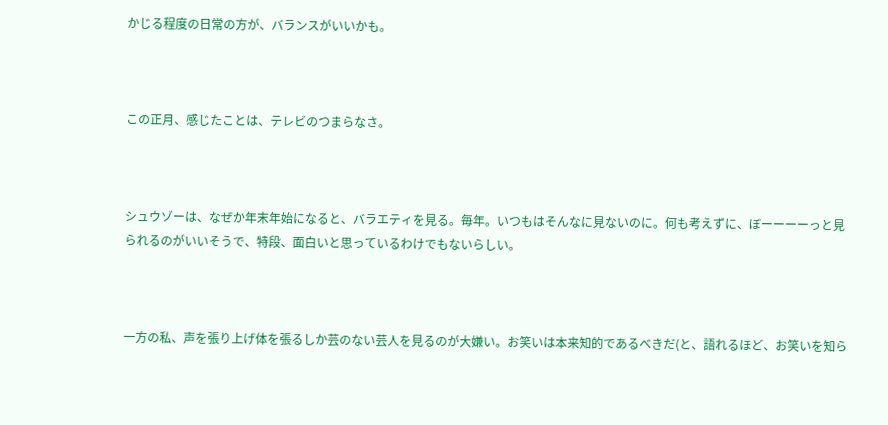かじる程度の日常の方が、バランスがいいかも。



この正月、感じたことは、テレビのつまらなさ。



シュウゾーは、なぜか年末年始になると、バラエティを見る。毎年。いつもはそんなに見ないのに。何も考えずに、ぼーーーーっと見られるのがいいそうで、特段、面白いと思っているわけでもないらしい。



一方の私、声を張り上げ体を張るしか芸のない芸人を見るのが大嫌い。お笑いは本来知的であるべきだ(と、語れるほど、お笑いを知ら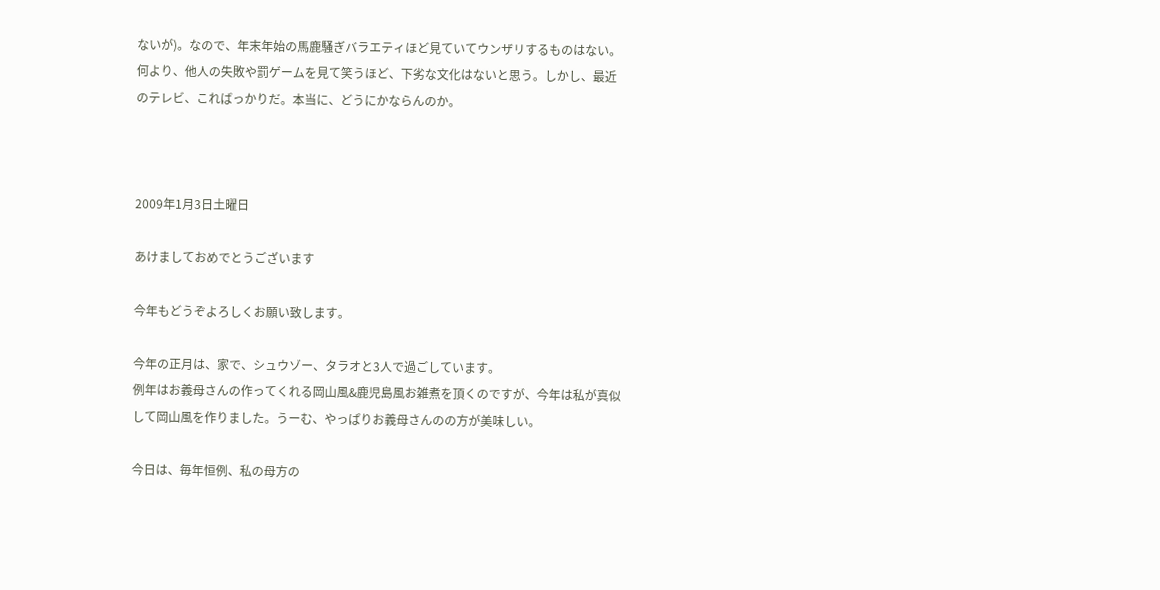ないが)。なので、年末年始の馬鹿騒ぎバラエティほど見ていてウンザリするものはない。何より、他人の失敗や罰ゲームを見て笑うほど、下劣な文化はないと思う。しかし、最近のテレビ、こればっかりだ。本当に、どうにかならんのか。



2009年1月3日土曜日

あけましておめでとうございます

今年もどうぞよろしくお願い致します。

今年の正月は、家で、シュウゾー、タラオと3人で過ごしています。
例年はお義母さんの作ってくれる岡山風&鹿児島風お雑煮を頂くのですが、今年は私が真似して岡山風を作りました。うーむ、やっぱりお義母さんのの方が美味しい。

今日は、毎年恒例、私の母方の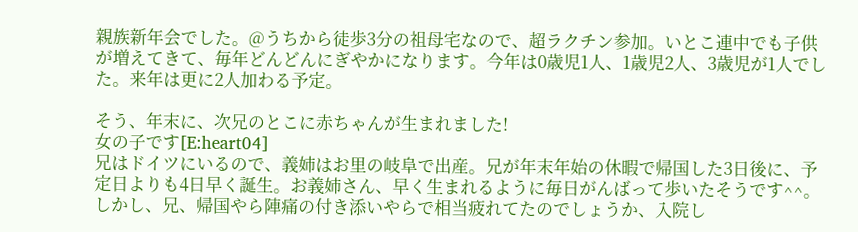親族新年会でした。@うちから徒歩3分の祖母宅なので、超ラクチン参加。いとこ連中でも子供が増えてきて、毎年どんどんにぎやかになります。今年は0歳児1人、1歳児2人、3歳児が1人でした。来年は更に2人加わる予定。

そう、年末に、次兄のとこに赤ちゃんが生まれました!
女の子です[E:heart04]
兄はドイツにいるので、義姉はお里の岐阜で出産。兄が年末年始の休暇で帰国した3日後に、予定日よりも4日早く誕生。お義姉さん、早く生まれるように毎日がんばって歩いたそうです^^。
しかし、兄、帰国やら陣痛の付き添いやらで相当疲れてたのでしょうか、入院し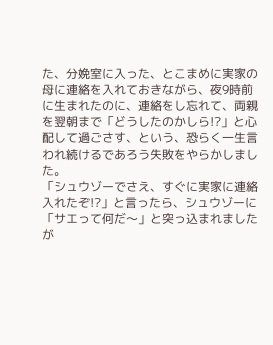た、分娩室に入った、とこまめに実家の母に連絡を入れておきながら、夜9時前に生まれたのに、連絡をし忘れて、両親を翌朝まで「どうしたのかしら!?」と心配して過ごさす、という、恐らく一生言われ続けるであろう失敗をやらかしました。
「シュウゾーでさえ、すぐに実家に連絡入れたぞ!?」と言ったら、シュウゾーに「サエって何だ〜」と突っ込まれましたが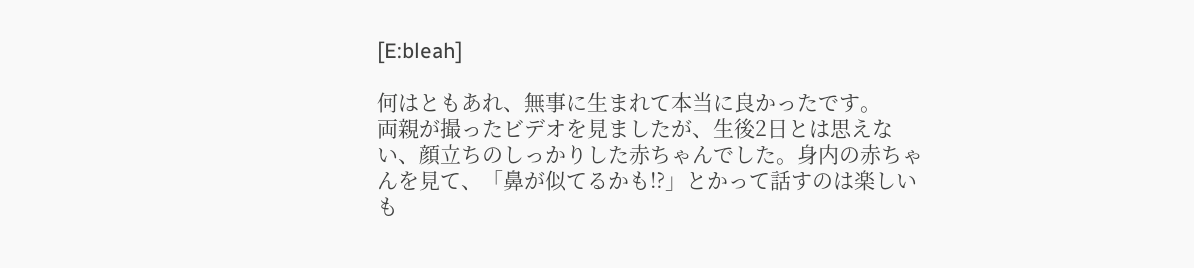[E:bleah]

何はともあれ、無事に生まれて本当に良かったです。
両親が撮ったビデオを見ましたが、生後2日とは思えない、顔立ちのしっかりした赤ちゃんでした。身内の赤ちゃんを見て、「鼻が似てるかも!?」とかって話すのは楽しいも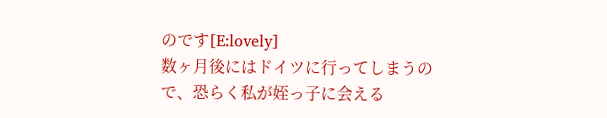のです[E:lovely]
数ヶ月後にはドイツに行ってしまうので、恐らく私が姪っ子に会える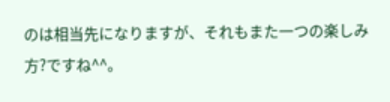のは相当先になりますが、それもまた一つの楽しみ方?ですね^^。